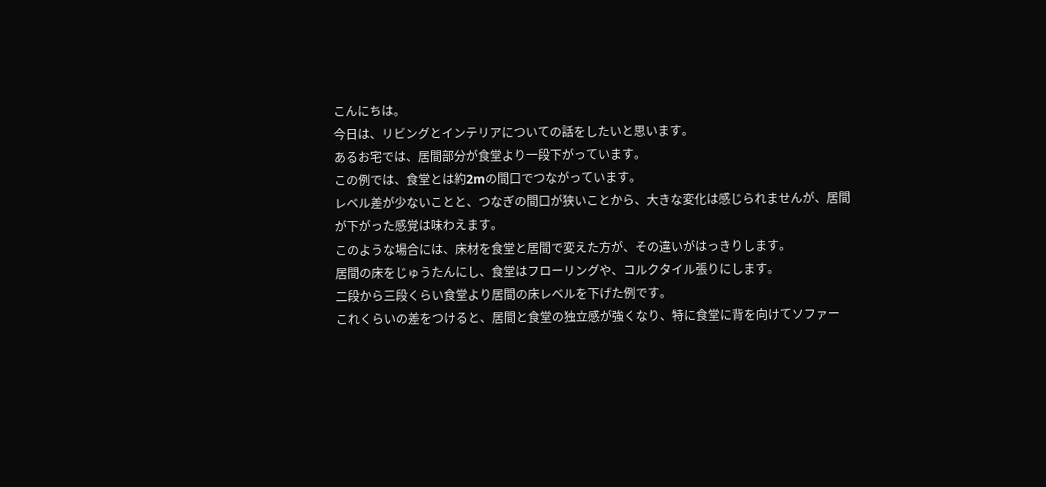こんにちは。
今日は、リビングとインテリアについての話をしたいと思います。
あるお宅では、居間部分が食堂より一段下がっています。
この例では、食堂とは約2mの間口でつながっています。
レベル差が少ないことと、つなぎの間口が狭いことから、大きな変化は感じられませんが、居間が下がった感覚は味わえます。
このような場合には、床材を食堂と居間で変えた方が、その違いがはっきりします。
居間の床をじゅうたんにし、食堂はフローリングや、コルクタイル張りにします。
二段から三段くらい食堂より居間の床レベルを下げた例です。
これくらいの差をつけると、居間と食堂の独立感が強くなり、特に食堂に背を向けてソファー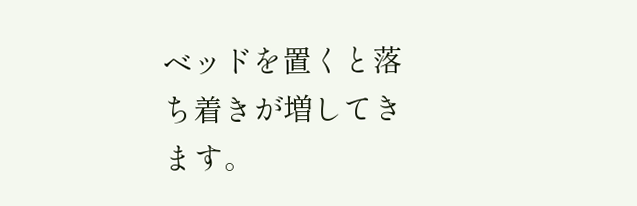ベッドを置くと落ち着きが増してきます。